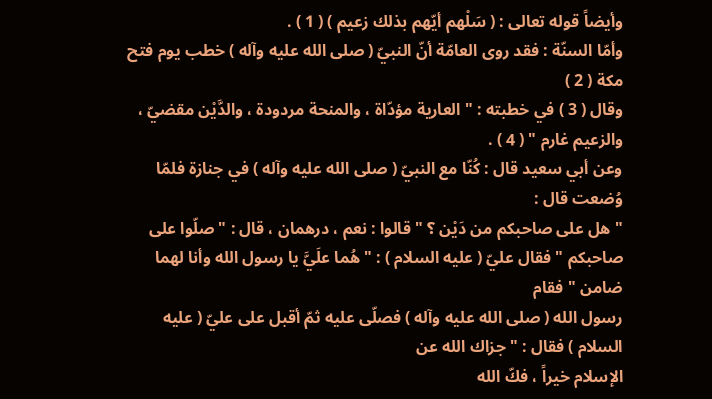وأيضاً قوله تعالى : ( سَلْهم أيّهم بذلك زعيم ) ( 1 ) .
وأمّا السنّة : فقد روى العامّة أنّ النبيّ ( صلى الله عليه وآله ) خطب يوم فتح مكة ( 2 )
وقال ( 3 ) في خطبته : " العارية مؤدّاة ، والمنحة مردودة ، والدَّيْن مقضيّ ،
والزعيم غارم " ( 4 ) .
وعن أبي سعيد قال : كُنّا مع النبيّ ( صلى الله عليه وآله ) في جنازة فلمّا وُضعت قال :
" هل على صاحبكم من دَيْن ؟ " قالوا : نعم ، درهمان ، قال : " صلّوا على
صاحبكم " فقال عليّ ( عليه السلام ) : " هُما علَيَّ يا رسول الله وأنا لهما ضامن " فقام
رسول الله ( صلى الله عليه وآله ) فصلّى عليه ثمّ أقبل على عليّ ( عليه السلام ) فقال : " جزاك الله عن
الإسلام خيراً ، فكّ الله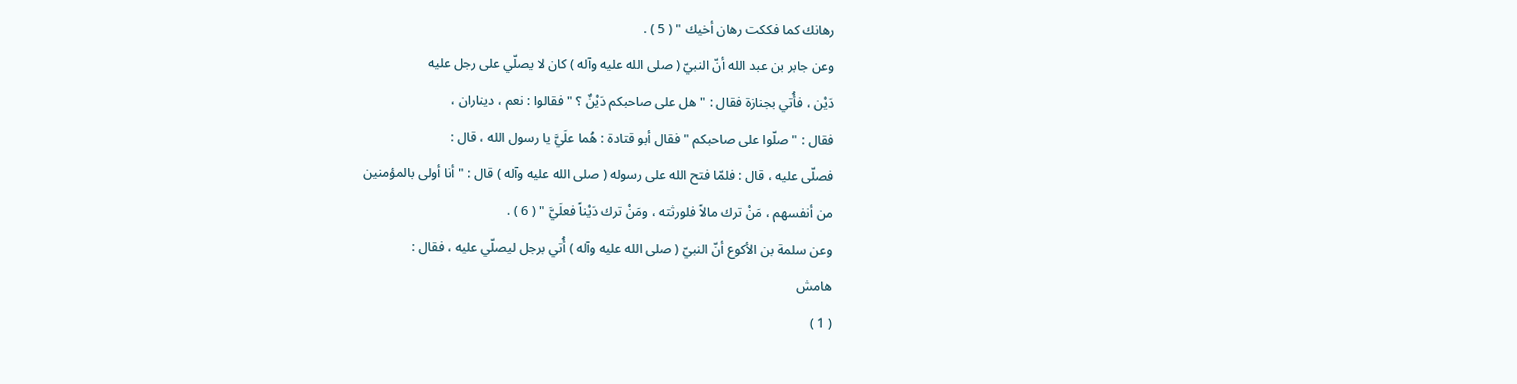رهانك كما فككت رهان أخيك " ( 5 ) .
وعن جابر بن عبد الله أنّ النبيّ ( صلى الله عليه وآله ) كان لا يصلّي على رجل عليه
دَيْن ، فأُتي بجنازة فقال : " هل على صاحبكم دَيْنٌ ؟ " فقالوا : نعم ، ديناران ،
فقال : " صلّوا على صاحبكم " فقال أبو قتادة : هُما علَيَّ يا رسول الله ، قال :
فصلّى عليه ، قال : فلمّا فتح الله على رسوله ( صلى الله عليه وآله ) قال : " أنا أولى بالمؤمنين
من أنفسهم ، مَنْ ترك مالاً فلورثته ، ومَنْ ترك دَيْناً فعلَيَّ " ( 6 ) .
وعن سلمة بن الأكوع أنّ النبيّ ( صلى الله عليه وآله ) أُتي برجل ليصلّي عليه ، فقال :
هامش
( 1 )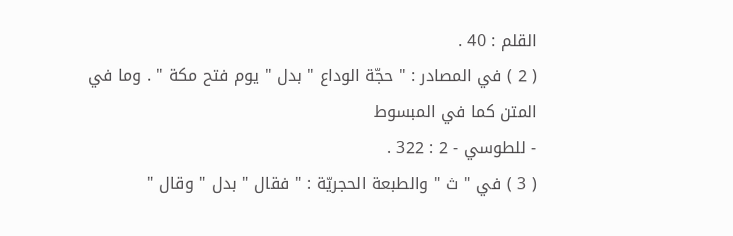القلم : 40 .
( 2 ) في المصادر : " حجّة الوداع " بدل " يوم فتح مكة " . وما في المتن كما في المبسوط
- للطوسي - 2 : 322 .
( 3 ) في " ث " والطبعة الحجريّة : " فقال " بدل " وقال "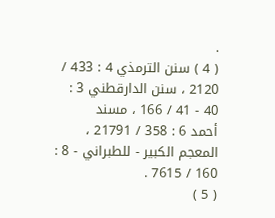.
( 4 ) سنن الترمذي 4 : 433 / 2120 ، سنن الدارقطني 3 : 40 - 41 / 166 ، مسند
أحمد 6 : 358 / 21791 ، المعجم الكبير - للطبراني - 8 : 160 / 7615 .
( 5 )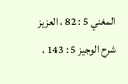المغني 5 : 82 ، العزيز شرح الوجيز 5 : 143 ،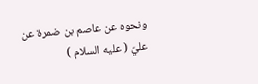ونحوه عن عاصم بن ضمرة عن
عليّ ( عليه السلام )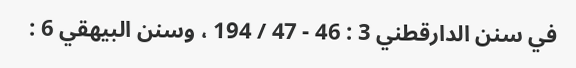في سنن الدارقطني 3 : 46 - 47 / 194 ، وسنن البيهقي 6 :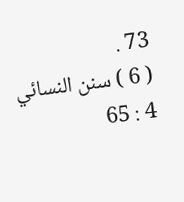73 .
( 6 ) سنن النسائي 4 : 65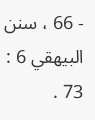- 66 ، سنن البيهقي 6 : 73 .